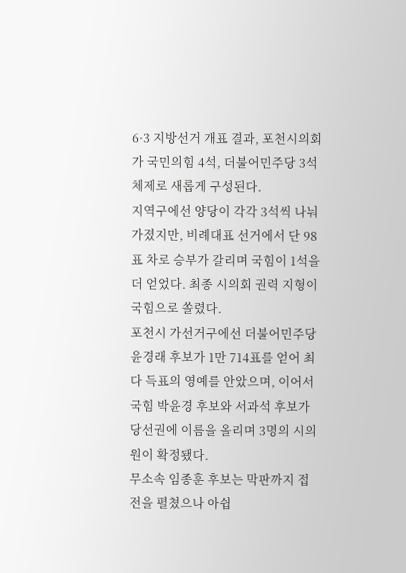6·3 지방선거 개표 결과, 포천시의회가 국민의힘 4석, 더불어민주당 3석 체제로 새롭게 구성된다.
지역구에선 양당이 각각 3석씩 나눠 가졌지만, 비례대표 선거에서 단 98표 차로 승부가 갈리며 국힘이 1석을 더 얻었다. 최종 시의회 권력 지형이 국힘으로 쏠렸다.
포천시 가선거구에선 더불어민주당 윤경래 후보가 1만 714표를 얻어 최다 득표의 영예를 안았으며, 이어서 국힘 박윤경 후보와 서과석 후보가 당선권에 이름을 올리며 3명의 시의원이 확정됐다.
무소속 임종훈 후보는 막판까지 접전을 펼쳤으나 아쉽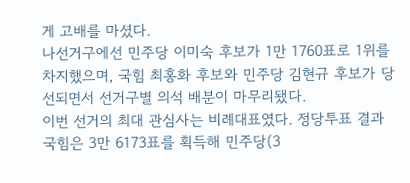게 고배를 마셨다.
나선거구에선 민주당 이미숙 후보가 1만 1760표로 1위를 차지했으며, 국힘 최홍화 후보와 민주당 김현규 후보가 당선되면서 선거구별 의석 배분이 마무리됐다.
이번 선거의 최대 관심사는 비례대표였다. 정당투표 결과 국힘은 3만 6173표를 획득해 민주당(3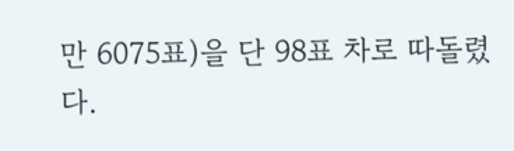만 6075표)을 단 98표 차로 따돌렸다.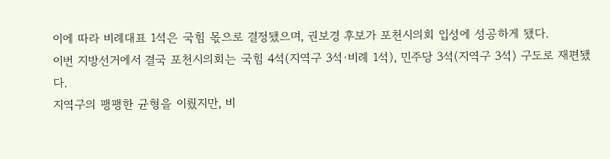이에 따라 비례대표 1석은 국힘 몫으로 결정됐으며, 권보경 후보가 포천시의회 입성에 성공하게 됐다.
이번 지방선거에서 결국 포천시의회는 국힘 4석(지역구 3석·비례 1석), 민주당 3석(지역구 3석) 구도로 재편됐다.
지역구의 팽팽한 균형을 이뤘지만, 비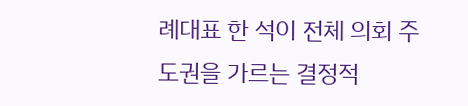례대표 한 석이 전체 의회 주도권을 가르는 결정적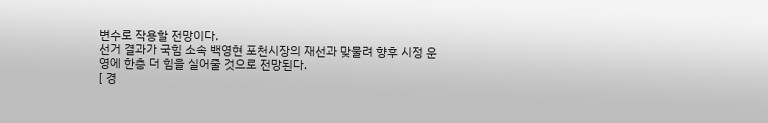변수로 작용할 전망이다.
선거 결과가 국힘 소속 백영현 포천시장의 재선과 맞물려 향후 시정 운영에 한층 더 힘을 실어줄 것으로 전망된다.
[ 경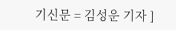기신문 = 김성운 기자 ]